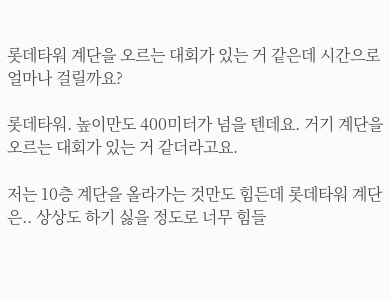롯데타워 계단을 오르는 대회가 있는 거 같은데 시간으로 얼마나 걸릴까요?

롯데타워. 높이만도 400미터가 넘을 텐데요. 거기 계단을 오르는 대회가 있는 거 같더라고요.

저는 10층 계단을 올라가는 것만도 힘든데 롯데타워 계단은.. 상상도 하기 싫을 정도로 너무 힘들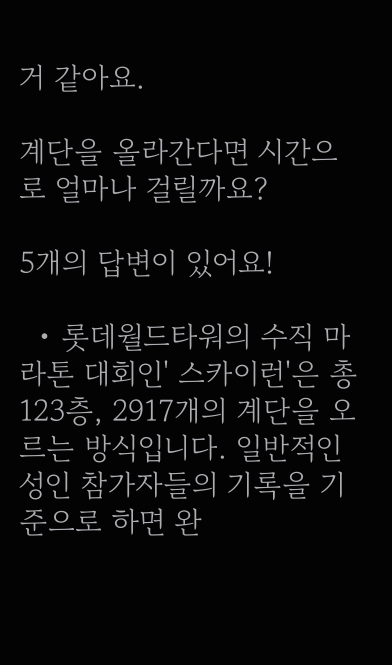거 같아요.

계단을 올라간다면 시간으로 얼마나 걸릴까요?

5개의 답변이 있어요!

  • 롯데월드타워의 수직 마라톤 대회인' 스카이런'은 총 123층, 2917개의 계단을 오르는 방식입니다. 일반적인 성인 참가자들의 기록을 기준으로 하면 완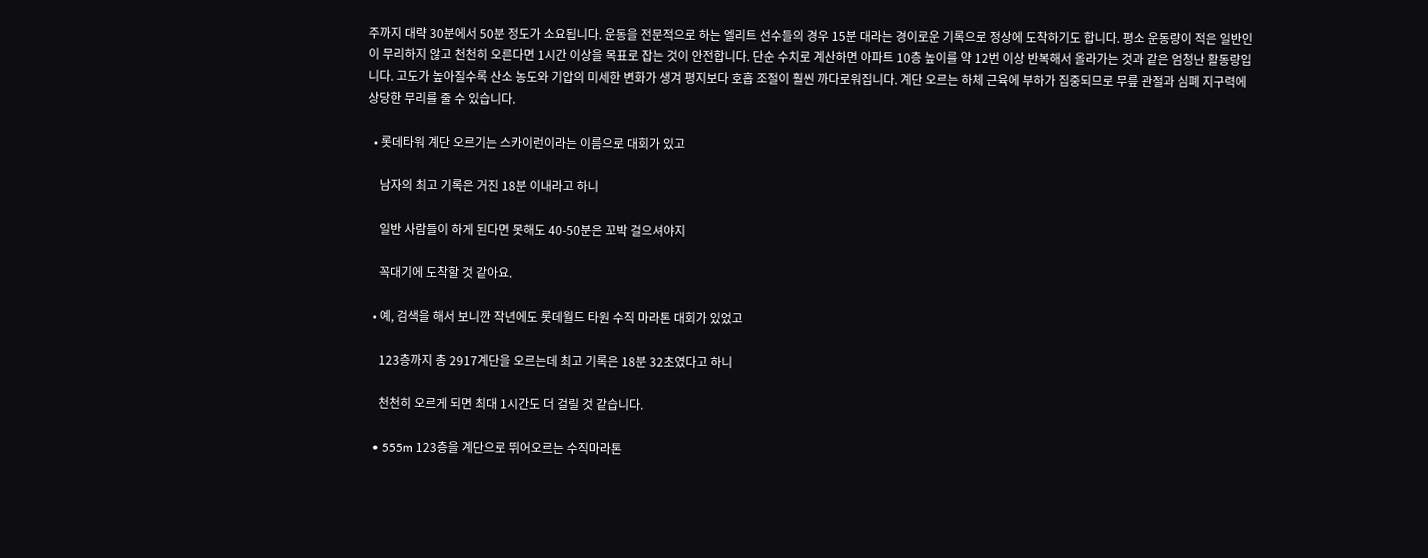주까지 대략 30분에서 50분 정도가 소요됩니다. 운동을 전문적으로 하는 엘리트 선수들의 경우 15분 대라는 경이로운 기록으로 정상에 도착하기도 합니다. 평소 운동량이 적은 일반인이 무리하지 않고 천천히 오른다면 1시간 이상을 목표로 잡는 것이 안전합니다. 단순 수치로 계산하면 아파트 10층 높이를 약 12번 이상 반복해서 올라가는 것과 같은 엄청난 활동량입니다. 고도가 높아질수록 산소 농도와 기압의 미세한 변화가 생겨 평지보다 호흡 조절이 훨씬 까다로워집니다. 계단 오르는 하체 근육에 부하가 집중되므로 무릎 관절과 심폐 지구력에 상당한 무리를 줄 수 있습니다.

  • 롯데타워 계단 오르기는 스카이런이라는 이름으로 대회가 있고

    남자의 최고 기록은 거진 18분 이내라고 하니

    일반 사람들이 하게 된다면 못해도 40-50분은 꼬박 걸으셔야지

    꼭대기에 도착할 것 같아요.

  • 예, 검색을 해서 보니깐 작년에도 롯데월드 타원 수직 마라톤 대회가 있었고

    123층까지 총 2917계단을 오르는데 최고 기록은 18분 32초였다고 하니

    천천히 오르게 되면 최대 1시간도 더 걸릴 것 같습니다.

  • 555m 123층을 계단으로 뛰어오르는 수직마라톤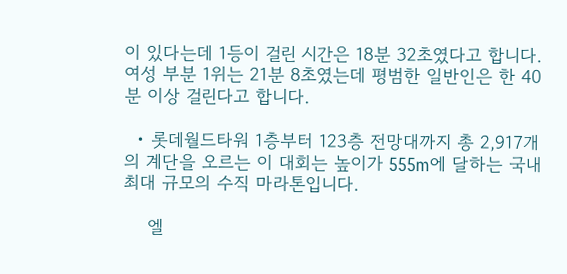이 있다는데 1등이 걸린 시간은 18분 32초였다고 합니다. 여성 부분 1위는 21분 8초였는데 평범한 일반인은 한 40분 이상 걸린다고 합니다.

  • 롯데월드타워 1층부터 123층 전망대까지 총 2,917개의 계단을 오르는 이 대회는 높이가 555m에 달하는 국내 최대 규모의 수직 마라톤입니다.

    엘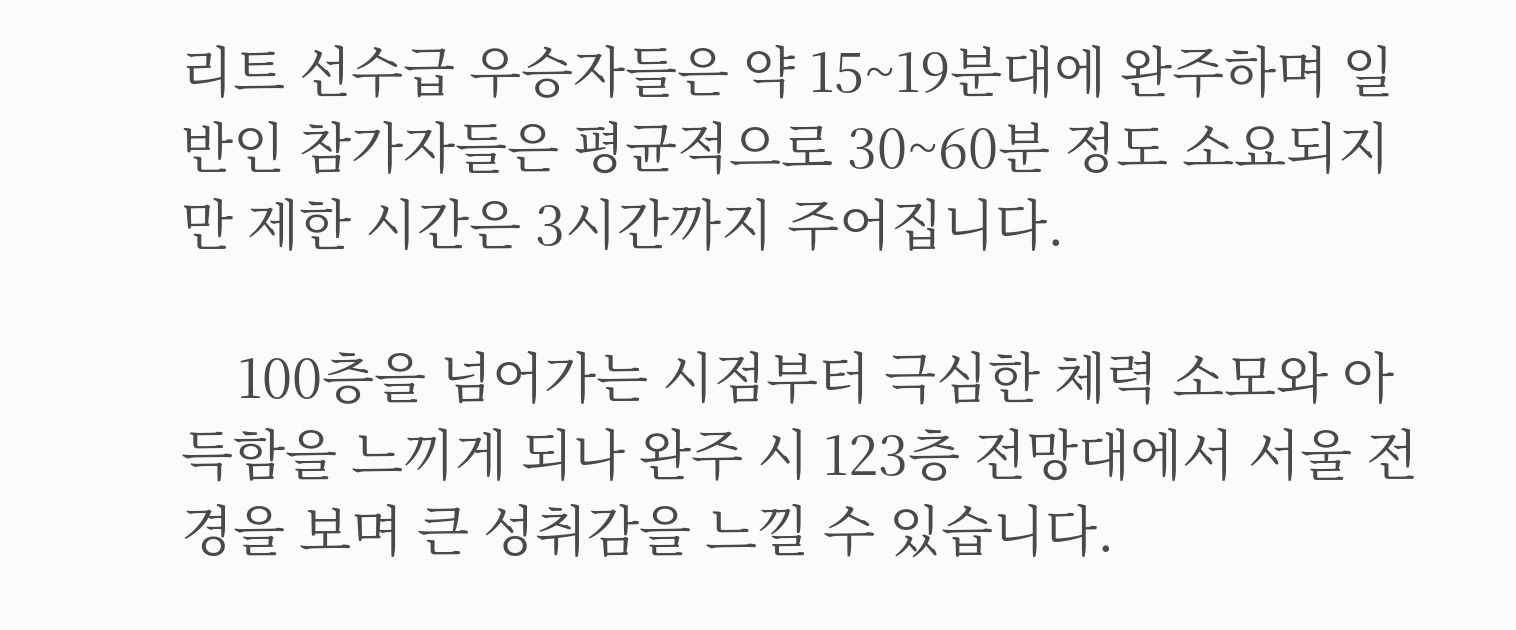리트 선수급 우승자들은 약 15~19분대에 완주하며 일반인 참가자들은 평균적으로 30~60분 정도 소요되지만 제한 시간은 3시간까지 주어집니다.

    100층을 넘어가는 시점부터 극심한 체력 소모와 아득함을 느끼게 되나 완주 시 123층 전망대에서 서울 전경을 보며 큰 성취감을 느낄 수 있습니다.